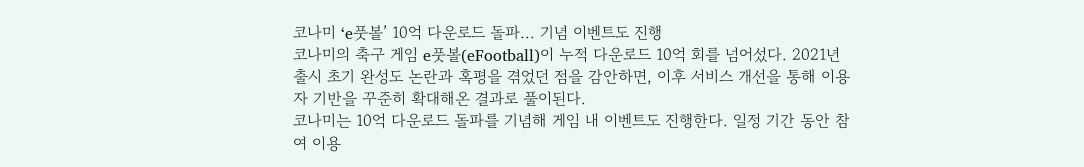코나미 ‘e풋볼’ 10억 다운로드 돌파... 기념 이벤트도 진행
코나미의 축구 게임 e풋볼(eFootball)이 누적 다운로드 10억 회를 넘어섰다. 2021년 출시 초기 완성도 논란과 혹평을 겪었던 점을 감안하면, 이후 서비스 개선을 통해 이용자 기반을 꾸준히 확대해온 결과로 풀이된다.
코나미는 10억 다운로드 돌파를 기념해 게임 내 이벤트도 진행한다. 일정 기간 동안 참여 이용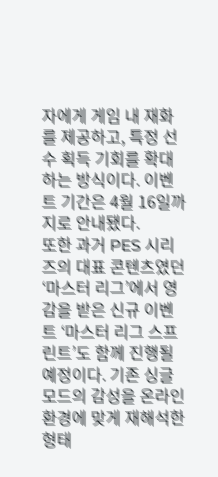자에게 게임 내 재화를 제공하고, 특정 선수 획득 기회를 확대하는 방식이다. 이벤트 기간은 4월 16일까지로 안내됐다.
또한 과거 PES 시리즈의 대표 콘텐츠였던 ‘마스터 리그’에서 영감을 받은 신규 이벤트 ‘마스터 리그 스프린트’도 함께 진행될 예정이다. 기존 싱글 모드의 감성을 온라인 환경에 맞게 재해석한 형태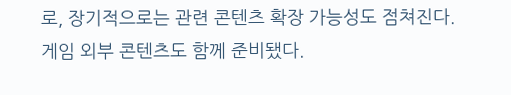로, 장기적으로는 관련 콘텐츠 확장 가능성도 점쳐진다.
게임 외부 콘텐츠도 함께 준비됐다.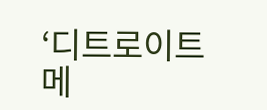‘디트로이트 메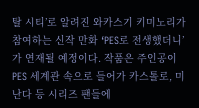탈 시티’로 알려진 와카스기 키미노리가 참여하는 신작 만화 ‘PES로 전생했더니’가 연재될 예정이다. 작품은 주인공이 PES 세계관 속으로 들어가 카스톨로, 미난다 등 시리즈 팬들에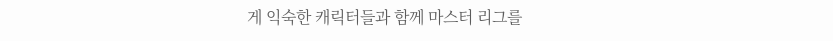게 익숙한 캐릭터들과 함께 마스터 리그를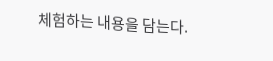체험하는 내용을 담는다.